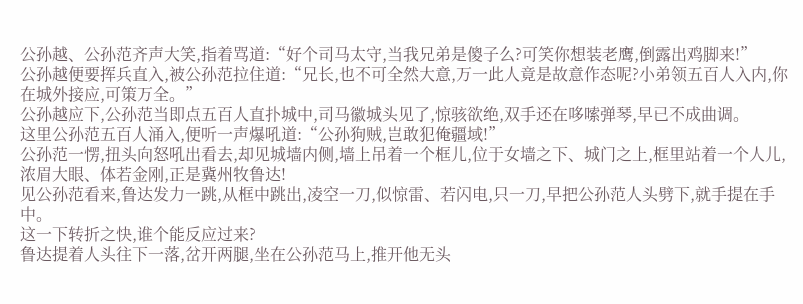公孙越、公孙范齐声大笑,指着骂道:“好个司马太守,当我兄弟是傻子么?可笑你想装老鹰,倒露出鸡脚来!”
公孙越便要挥兵直入,被公孙范拉住道:“兄长,也不可全然大意,万一此人竟是故意作态呢?小弟领五百人入内,你在城外接应,可策万全。”
公孙越应下,公孙范当即点五百人直扑城中,司马徽城头见了,惊骇欲绝,双手还在哆嗦弹琴,早已不成曲调。
这里公孙范五百人涌入,便听一声爆吼道:“公孙狗贼,岂敢犯俺疆域!”
公孙范一愣,扭头向怒吼出看去,却见城墙内侧,墙上吊着一个框儿,位于女墙之下、城门之上,框里站着一个人儿,浓眉大眼、体若金刚,正是冀州牧鲁达!
见公孙范看来,鲁达发力一跳,从框中跳出,凌空一刀,似惊雷、若闪电,只一刀,早把公孙范人头劈下,就手提在手中。
这一下转折之快,谁个能反应过来?
鲁达提着人头往下一落,岔开两腿,坐在公孙范马上,推开他无头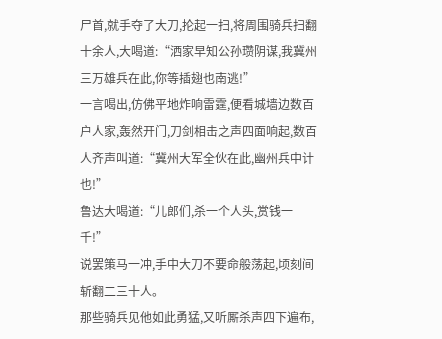尸首,就手夺了大刀,抡起一扫,将周围骑兵扫翻十余人,大喝道:“洒家早知公孙瓒阴谋,我冀州三万雄兵在此,你等插翅也南逃!”
一言喝出,仿佛平地炸响雷霆,便看城墙边数百户人家,轰然开门,刀剑相击之声四面响起,数百人齐声叫道:“冀州大军全伙在此,幽州兵中计也!”
鲁达大喝道:“儿郎们,杀一个人头,赏钱一千!”
说罢策马一冲,手中大刀不要命般荡起,顷刻间斩翻二三十人。
那些骑兵见他如此勇猛,又听厮杀声四下遍布,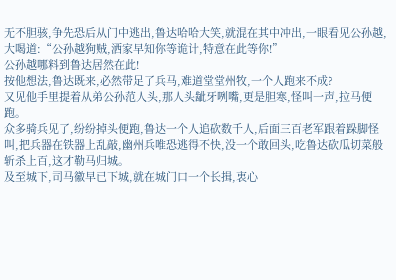无不胆骇,争先恐后从门中逃出,鲁达哈哈大笑,就混在其中冲出,一眼看见公孙越,大喝道:“公孙越狗贼,洒家早知你等诡计,特意在此等你!”
公孙越哪料到鲁达居然在此!
按他想法,鲁达既来,必然带足了兵马,难道堂堂州牧,一个人跑来不成?
又见他手里提着从弟公孙范人头,那人头龇牙咧嘴,更是胆寒,怪叫一声,拉马便跑。
众多骑兵见了,纷纷掉头便跑,鲁达一个人追砍数千人,后面三百老军跟着跺脚怪叫,把兵器在铁器上乱敲,幽州兵唯恐逃得不快,没一个敢回头,吃鲁达砍瓜切菜般斩杀上百,这才勒马归城。
及至城下,司马徽早已下城,就在城门口一个长揖,衷心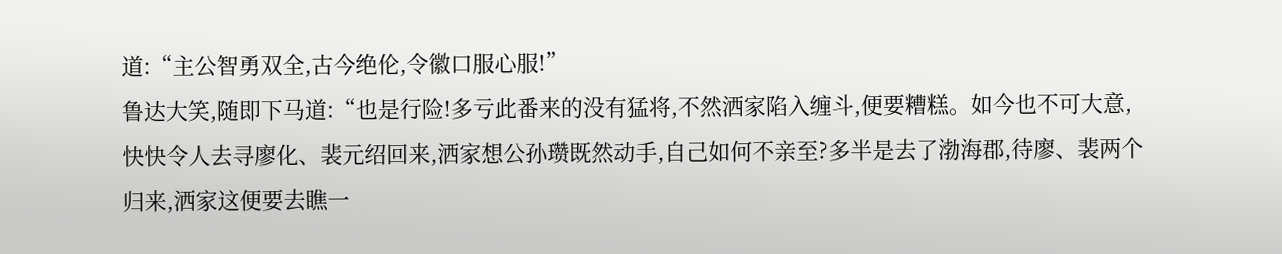道:“主公智勇双全,古今绝伦,令徽口服心服!”
鲁达大笑,随即下马道:“也是行险!多亏此番来的没有猛将,不然洒家陷入缠斗,便要糟糕。如今也不可大意,快快令人去寻廖化、裴元绍回来,洒家想公孙瓒既然动手,自己如何不亲至?多半是去了渤海郡,待廖、裴两个归来,洒家这便要去瞧一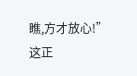瞧,方才放心!”
这正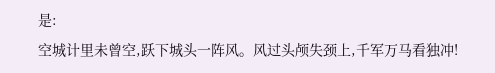是:
空城计里未曾空,跃下城头一阵风。风过头颅失颈上,千军万马看独冲!